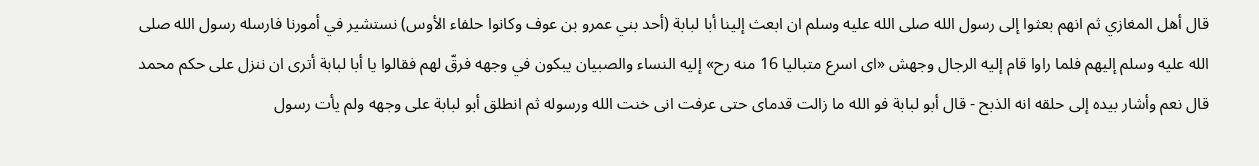قال أهل المغازي ثم انهم بعثوا إلى رسول الله صلى الله عليه وسلم ان ابعث إلينا أبا لبابة (أحد بني عمرو بن عوف وكانوا حلفاء الأوس) نستشير في أمورنا فارسله رسول الله صلى الله عليه وسلم إليهم فلما راوا قام إليه الرجال وجهش «اى اسرع متباليا 16 منه رح» إليه النساء والصبيان يبكون في وجهه فرقّ لهم فقالوا يا أبا لبابة أترى ان ننزل على حكم محمد قال نعم وأشار بيده إلى حلقه انه الذبح - قال أبو لبابة فو الله ما زالت قدماى حتى عرفت انى خنت الله ورسوله ثم انطلق أبو لبابة على وجهه ولم يأت رسول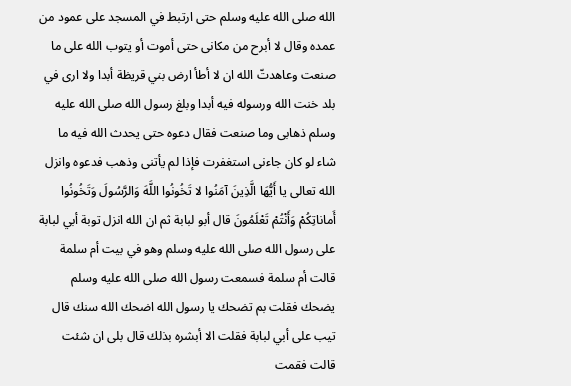الله صلى الله عليه وسلم حتى ارتبط في المسجد على عمود من عمده وقال لا أبرح من مكانى حتى أموت أو يتوب الله على ما صنعت وعاهدتّ الله ان لا أطأ ارض بني قريظة أبدا ولا ارى في بلد خنت الله ورسوله فيه أبدا وبلغ رسول الله صلى الله عليه وسلم ذهابى وما صنعت فقال دعوه حتى يحدث الله فيه ما شاء لو كان جاءنى استغفرت فإذا لم يأتنى وذهب فدعوه وانزل الله تعالى يا أَيُّهَا الَّذِينَ آمَنُوا لا تَخُونُوا اللَّهَ وَالرَّسُولَ وَتَخُونُوا أَماناتِكُمْ وَأَنْتُمْ تَعْلَمُونَ قال أبو لبابة ثم ان الله انزل توبة أبي لبابة على رسول الله صلى الله عليه وسلم وهو في بيت أم سلمة قالت أم سلمة فسمعت رسول الله صلى الله عليه وسلم يضحك فقلت بم تضحك يا رسول الله اضحك الله سنك قال تيب على أبي لبابة فقلت الا أبشره بذلك قال بلى ان شئت قالت فقمت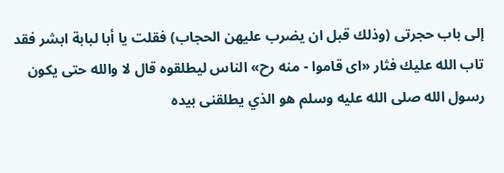إلى باب حجرتى (وذلك قبل ان يضرب عليهن الحجاب) فقلت يا أبا لبابة ابشر فقد تاب الله عليك فثار «اى قاموا - منه رح» الناس ليطلقوه قال لا والله حتى يكون رسول الله صلى الله عليه وسلم هو الذي يطلقنى بيده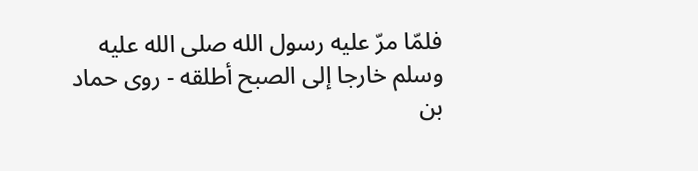فلمّا مرّ عليه رسول الله صلى الله عليه وسلم خارجا إلى الصبح أطلقه - روى حماد بن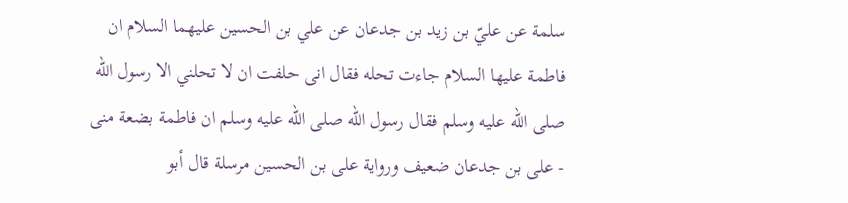سلمة عن عليّ بن زيد بن جدعان عن علي بن الحسين عليهما السلام ان فاطمة عليها السلام جاءت تحله فقال انى حلفت ان لا تحلني الا رسول الله صلى الله عليه وسلم فقال رسول الله صلى الله عليه وسلم ان فاطمة بضعة منى - على بن جدعان ضعيف ورواية على بن الحسين مرسلة قال أبو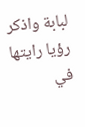لبابة واذكر رؤيا رايتها في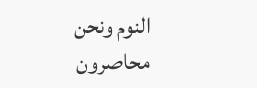النوم ونحن محاصرون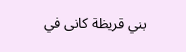بني قريظة كانى في